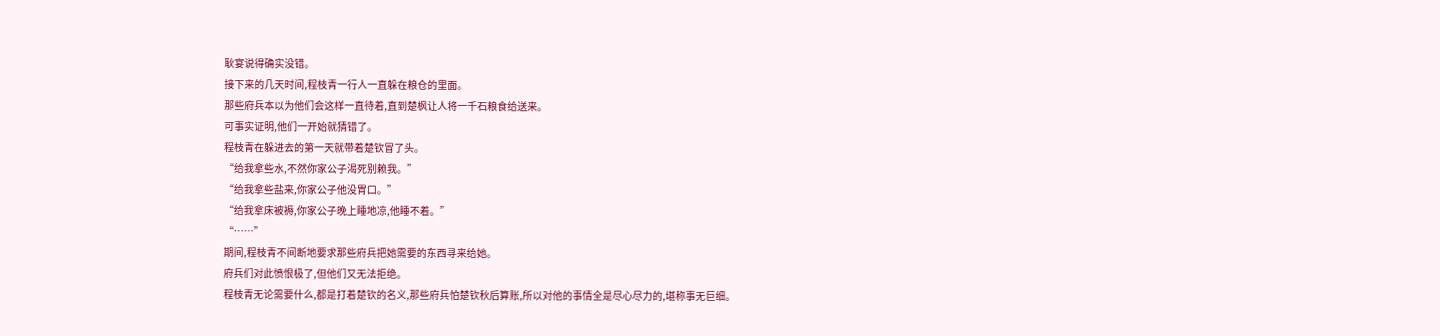耿宴说得确实没错。
接下来的几天时间,程枝青一行人一直躲在粮仓的里面。
那些府兵本以为他们会这样一直待着,直到楚枫让人将一千石粮食给送来。
可事实证明,他们一开始就猜错了。
程枝青在躲进去的第一天就带着楚钦冒了头。
“给我拿些水,不然你家公子渴死别赖我。”
“给我拿些盐来,你家公子他没胃口。”
“给我拿床被褥,你家公子晚上睡地凉,他睡不着。”
“……”
期间,程枝青不间断地要求那些府兵把她需要的东西寻来给她。
府兵们对此愤恨极了,但他们又无法拒绝。
程枝青无论需要什么,都是打着楚钦的名义,那些府兵怕楚钦秋后算账,所以对他的事情全是尽心尽力的,堪称事无巨细。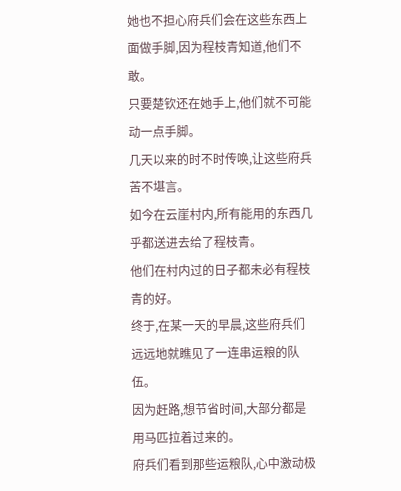她也不担心府兵们会在这些东西上面做手脚,因为程枝青知道,他们不敢。
只要楚钦还在她手上,他们就不可能动一点手脚。
几天以来的时不时传唤,让这些府兵苦不堪言。
如今在云崖村内,所有能用的东西几乎都送进去给了程枝青。
他们在村内过的日子都未必有程枝青的好。
终于,在某一天的早晨,这些府兵们远远地就瞧见了一连串运粮的队伍。
因为赶路,想节省时间,大部分都是用马匹拉着过来的。
府兵们看到那些运粮队,心中激动极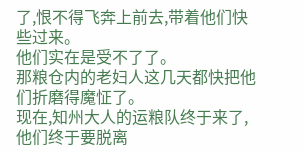了,恨不得飞奔上前去,带着他们快些过来。
他们实在是受不了了。
那粮仓内的老妇人这几天都快把他们折磨得魔怔了。
现在,知州大人的运粮队终于来了,他们终于要脱离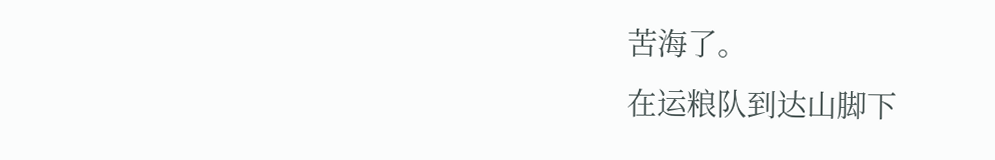苦海了。
在运粮队到达山脚下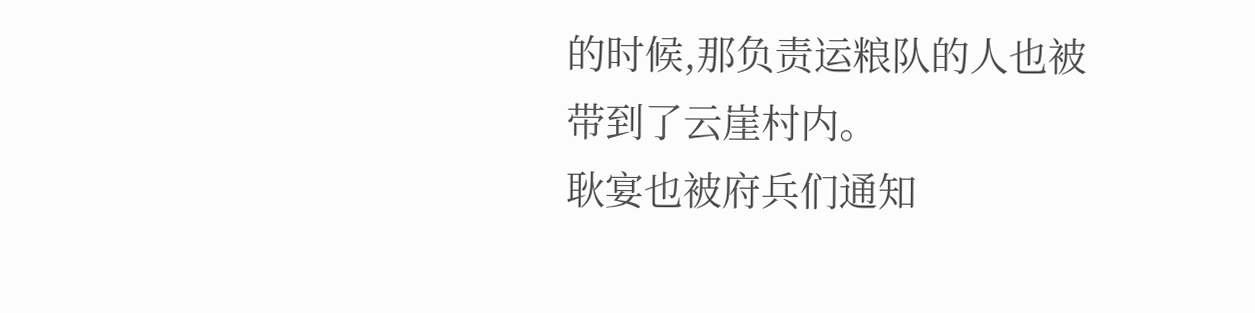的时候,那负责运粮队的人也被带到了云崖村内。
耿宴也被府兵们通知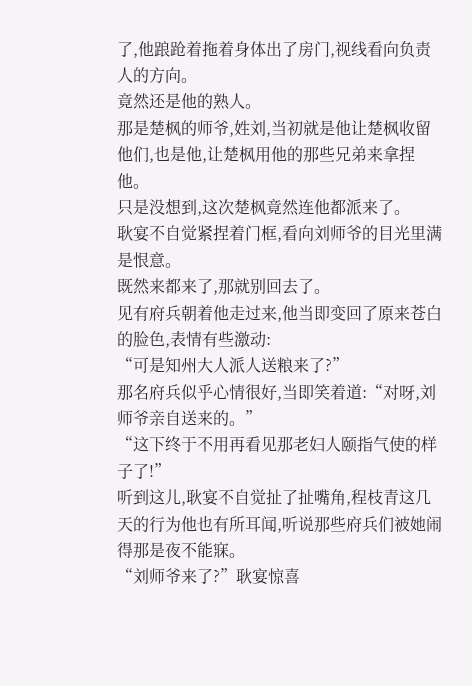了,他踉跄着拖着身体出了房门,视线看向负责人的方向。
竟然还是他的熟人。
那是楚枫的师爷,姓刘,当初就是他让楚枫收留他们,也是他,让楚枫用他的那些兄弟来拿捏他。
只是没想到,这次楚枫竟然连他都派来了。
耿宴不自觉紧捏着门框,看向刘师爷的目光里满是恨意。
既然来都来了,那就别回去了。
见有府兵朝着他走过来,他当即变回了原来苍白的脸色,表情有些激动:
“可是知州大人派人送粮来了?”
那名府兵似乎心情很好,当即笑着道:“对呀,刘师爷亲自送来的。”
“这下终于不用再看见那老妇人颐指气使的样子了!”
听到这儿,耿宴不自觉扯了扯嘴角,程枝青这几天的行为他也有所耳闻,听说那些府兵们被她闹得那是夜不能寐。
“刘师爷来了?”耿宴惊喜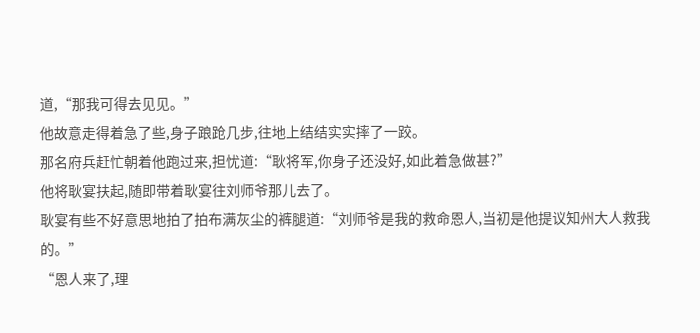道,“那我可得去见见。”
他故意走得着急了些,身子踉跄几步,往地上结结实实摔了一跤。
那名府兵赶忙朝着他跑过来,担忧道:“耿将军,你身子还没好,如此着急做甚?”
他将耿宴扶起,随即带着耿宴往刘师爷那儿去了。
耿宴有些不好意思地拍了拍布满灰尘的裤腿道:“刘师爷是我的救命恩人,当初是他提议知州大人救我的。”
“恩人来了,理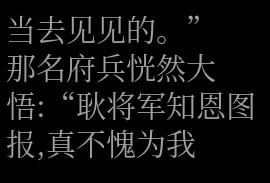当去见见的。”
那名府兵恍然大悟:“耿将军知恩图报,真不愧为我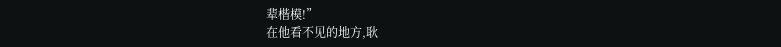辈楷模!”
在他看不见的地方,耿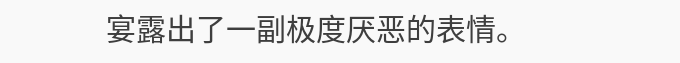宴露出了一副极度厌恶的表情。